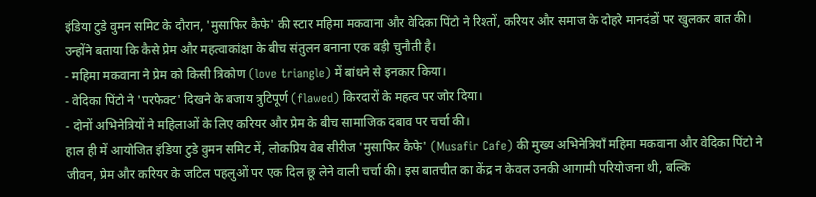इंडिया टुडे वुमन समिट के दौरान, 'मुसाफिर कैफे' की स्टार महिमा मकवाना और वेदिका पिंटो ने रिश्तों, करियर और समाज के दोहरे मानदंडों पर खुलकर बात की। उन्होंने बताया कि कैसे प्रेम और महत्वाकांक्षा के बीच संतुलन बनाना एक बड़ी चुनौती है।
- महिमा मकवाना ने प्रेम को किसी त्रिकोण (love triangle) में बांधने से इनकार किया।
- वेदिका पिंटो ने 'परफेक्ट' दिखने के बजाय त्रुटिपूर्ण (flawed) किरदारों के महत्व पर जोर दिया।
- दोनों अभिनेत्रियों ने महिलाओं के लिए करियर और प्रेम के बीच सामाजिक दबाव पर चर्चा की।
हाल ही में आयोजित इंडिया टुडे वुमन समिट में, लोकप्रिय वेब सीरीज 'मुसाफिर कैफे' (Musafir Cafe) की मुख्य अभिनेत्रियाँ महिमा मकवाना और वेदिका पिंटो ने जीवन, प्रेम और करियर के जटिल पहलुओं पर एक दिल छू लेने वाली चर्चा की। इस बातचीत का केंद्र न केवल उनकी आगामी परियोजना थी, बल्कि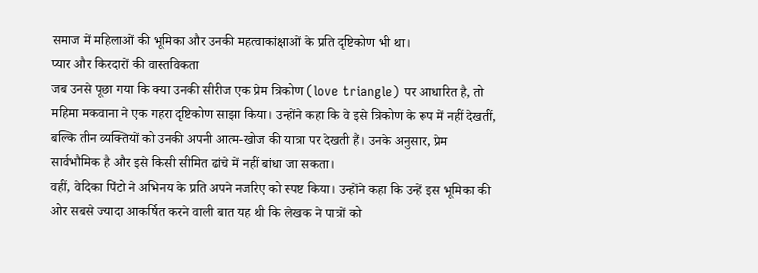समाज में महिलाओं की भूमिका और उनकी महत्वाकांक्षाओं के प्रति दृष्टिकोण भी था।
प्यार और किरदारों की वास्तविकता
जब उनसे पूछा गया कि क्या उनकी सीरीज एक प्रेम त्रिकोण (love triangle) पर आधारित है, तो महिमा मकवाना ने एक गहरा दृष्टिकोण साझा किया। उन्होंने कहा कि वे इसे त्रिकोण के रूप में नहीं देखतीं, बल्कि तीन व्यक्तियों को उनकी अपनी आत्म-खोज की यात्रा पर देखती हैं। उनके अनुसार, प्रेम सार्वभौमिक है और इसे किसी सीमित ढांचे में नहीं बांधा जा सकता।
वहीं, वेदिका पिंटो ने अभिनय के प्रति अपने नजरिए को स्पष्ट किया। उन्होंने कहा कि उन्हें इस भूमिका की ओर सबसे ज्यादा आकर्षित करने वाली बात यह थी कि लेखक ने पात्रों को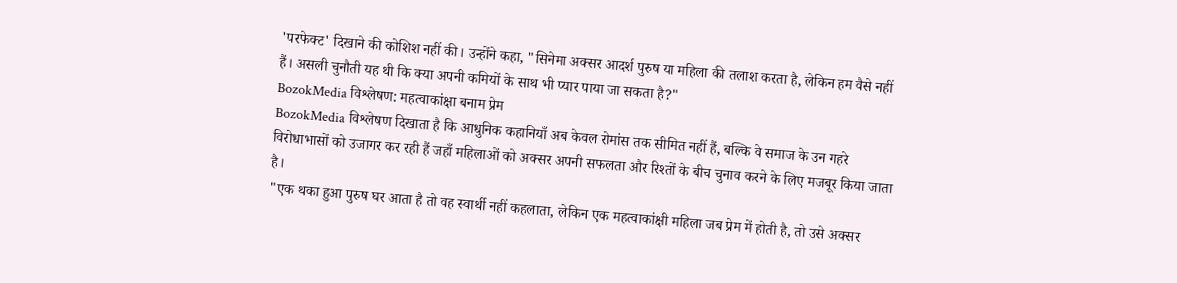'परफेक्ट' दिखाने की कोशिश नहीं की। उन्होंने कहा, "सिनेमा अक्सर आदर्श पुरुष या महिला की तलाश करता है, लेकिन हम वैसे नहीं हैं। असली चुनौती यह थी कि क्या अपनी कमियों के साथ भी प्यार पाया जा सकता है?"
BozokMedia विश्लेषण: महत्वाकांक्षा बनाम प्रेम
BozokMedia विश्लेषण दिखाता है कि आधुनिक कहानियाँ अब केवल रोमांस तक सीमित नहीं हैं, बल्कि वे समाज के उन गहरे विरोधाभासों को उजागर कर रही हैं जहाँ महिलाओं को अक्सर अपनी सफलता और रिश्तों के बीच चुनाव करने के लिए मजबूर किया जाता है।
"एक थका हुआ पुरुष घर आता है तो वह स्वार्थी नहीं कहलाता, लेकिन एक महत्वाकांक्षी महिला जब प्रेम में होती है, तो उसे अक्सर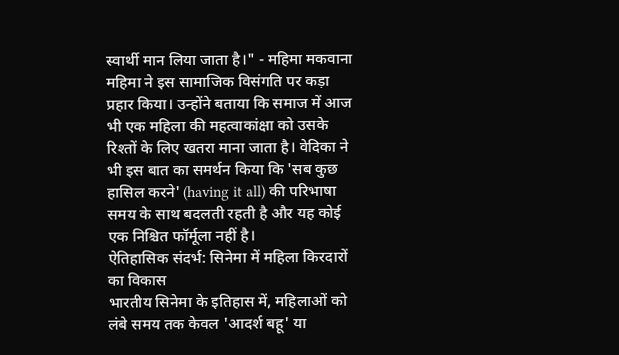स्वार्थी मान लिया जाता है।" - महिमा मकवाना
महिमा ने इस सामाजिक विसंगति पर कड़ा प्रहार किया। उन्होंने बताया कि समाज में आज भी एक महिला की महत्वाकांक्षा को उसके रिश्तों के लिए खतरा माना जाता है। वेदिका ने भी इस बात का समर्थन किया कि 'सब कुछ हासिल करने' (having it all) की परिभाषा समय के साथ बदलती रहती है और यह कोई एक निश्चित फॉर्मूला नहीं है।
ऐतिहासिक संदर्भ: सिनेमा में महिला किरदारों का विकास
भारतीय सिनेमा के इतिहास में, महिलाओं को लंबे समय तक केवल 'आदर्श बहू' या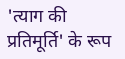'त्याग की प्रतिमूर्ति' के रूप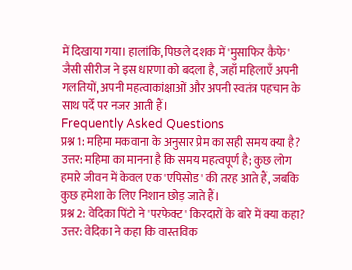में दिखाया गया। हालांकि, पिछले दशक में 'मुसाफिर कैफे' जैसी सीरीज ने इस धारणा को बदला है, जहाँ महिलाएँ अपनी गलतियों, अपनी महत्वाकांक्षाओं और अपनी स्वतंत्र पहचान के साथ पर्दे पर नजर आती हैं।
Frequently Asked Questions
प्रश्न 1: महिमा मकवाना के अनुसार प्रेम का सही समय क्या है?
उत्तर: महिमा का मानना है कि समय महत्वपूर्ण है; कुछ लोग हमारे जीवन में केवल एक 'एपिसोड' की तरह आते हैं, जबकि कुछ हमेशा के लिए निशान छोड़ जाते हैं।
प्रश्न 2: वेदिका पिंटो ने 'परफेक्ट' किरदारों के बारे में क्या कहा?
उत्तर: वेदिका ने कहा कि वास्तविक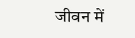जीवन में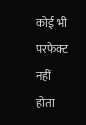कोई भी परफेक्ट नहीं होता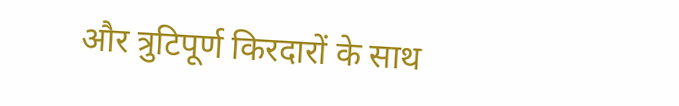और त्रुटिपूर्ण किरदारों के साथ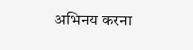अभिनय करना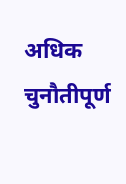अधिक चुनौतीपूर्ण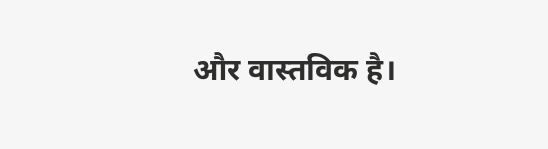और वास्तविक है।